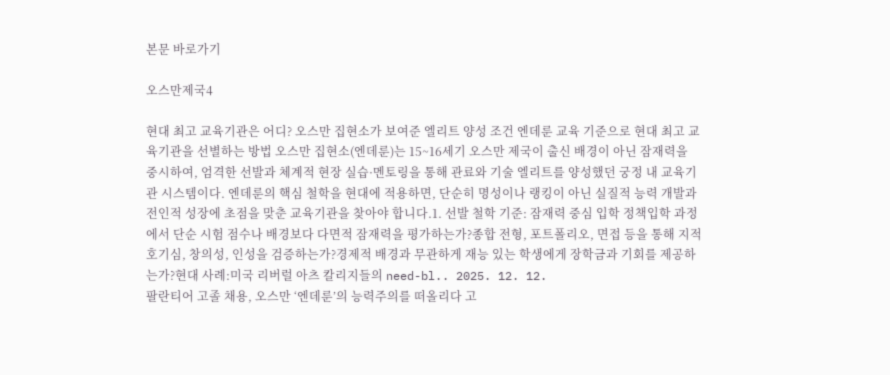본문 바로가기

오스만제국4

현대 최고 교육기관은 어디? 오스만 집현소가 보여준 엘리트 양성 조건 엔데룬 교육 기준으로 현대 최고 교육기관을 선별하는 방법 오스만 집현소(엔데룬)는 15~16세기 오스만 제국이 출신 배경이 아닌 잠재력을 중시하여, 엄격한 선발과 체계적 현장 실습·멘토링을 통해 관료와 기술 엘리트를 양성했던 궁정 내 교육기관 시스템이다. 엔데룬의 핵심 철학을 현대에 적용하면, 단순히 명성이나 랭킹이 아닌 실질적 능력 개발과 전인적 성장에 초점을 맞춘 교육기관을 찾아야 합니다.1. 선발 철학 기준: 잠재력 중심 입학 정책입학 과정에서 단순 시험 점수나 배경보다 다면적 잠재력을 평가하는가?종합 전형, 포트폴리오, 면접 등을 통해 지적 호기심, 창의성, 인성을 검증하는가?경제적 배경과 무관하게 재능 있는 학생에게 장학금과 기회를 제공하는가?현대 사례:미국 리버럴 아츠 칼리지들의 need-bl.. 2025. 12. 12.
팔란티어 고졸 채용, 오스만 ‘엔데룬’의 능력주의를 떠올리다 고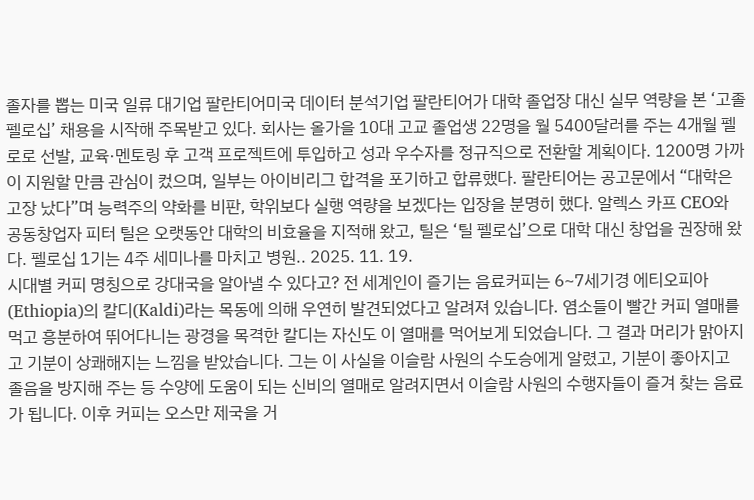졸자를 뽑는 미국 일류 대기업 팔란티어미국 데이터 분석기업 팔란티어가 대학 졸업장 대신 실무 역량을 본 ‘고졸 펠로십’ 채용을 시작해 주목받고 있다. 회사는 올가을 10대 고교 졸업생 22명을 월 5400달러를 주는 4개월 펠로로 선발, 교육·멘토링 후 고객 프로젝트에 투입하고 성과 우수자를 정규직으로 전환할 계획이다. 1200명 가까이 지원할 만큼 관심이 컸으며, 일부는 아이비리그 합격을 포기하고 합류했다. 팔란티어는 공고문에서 “대학은 고장 났다”며 능력주의 약화를 비판, 학위보다 실행 역량을 보겠다는 입장을 분명히 했다. 알렉스 카프 CEO와 공동창업자 피터 틸은 오랫동안 대학의 비효율을 지적해 왔고, 틸은 ‘틸 펠로십’으로 대학 대신 창업을 권장해 왔다. 펠로십 1기는 4주 세미나를 마치고 병원.. 2025. 11. 19.
시대별 커피 명칭으로 강대국을 알아낼 수 있다고? 전 세계인이 즐기는 음료커피는 6~7세기경 에티오피아(Ethiopia)의 칼디(Kaldi)라는 목동에 의해 우연히 발견되었다고 알려져 있습니다. 염소들이 빨간 커피 열매를 먹고 흥분하여 뛰어다니는 광경을 목격한 칼디는 자신도 이 열매를 먹어보게 되었습니다. 그 결과 머리가 맑아지고 기분이 상쾌해지는 느낌을 받았습니다. 그는 이 사실을 이슬람 사원의 수도승에게 알렸고, 기분이 좋아지고 졸음을 방지해 주는 등 수양에 도움이 되는 신비의 열매로 알려지면서 이슬람 사원의 수행자들이 즐겨 찾는 음료가 됩니다. 이후 커피는 오스만 제국을 거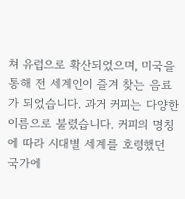쳐 유럽으로 확산되었으며, 미국을 통해 전 세계인이 즐겨 찾는 음료가 되었습니다. 과거 커피는 다양한 이름으로 불렸습니다. 커피의 명칭에 따라 시대별 세계를 호령했던 국가에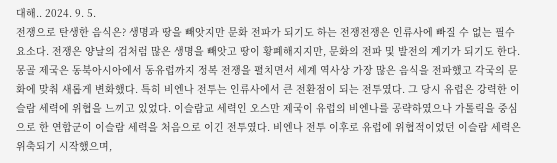대해.. 2024. 9. 5.
전쟁으로 탄생한 음식은? 생명과 땅을 빼앗지만 문화 전파가 되기도 하는 전쟁전쟁은 인류사에 빠질 수 없는 필수 요소다. 전쟁은 양날의 검처럼 많은 생명을 빼앗고 땅이 황폐해지지만, 문화의 전파 및 발전의 계기가 되기도 한다. 몽골 제국은 동북아시아에서 동유럽까지 정복 전쟁을 펼치면서 세계 역사상 가장 많은 음식을 전파했고 각국의 문화에 맞춰 새롭게 변화했다. 특히 비엔나 전투는 인류사에서 큰 전환점이 되는 전투였다. 그 당시 유럽은 강력한 이슬람 세력에 위협을 느끼고 있었다. 이슬람교 세력인 오스만 제국이 유럽의 비엔나를 공략하였으나 가톨릭을 중심으로 한 연합군이 이슬람 세력을 처음으로 이긴 전투였다. 비엔나 전투 이후로 유럽에 위협적이었던 이슬람 세력은 위축되기 시작했으며,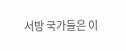서방 국가들은 이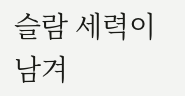슬람 세력이 남겨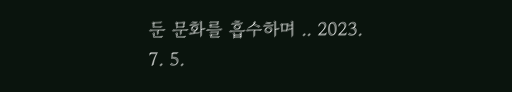둔 문화를 흡수하며 .. 2023. 7. 5.